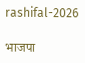rashifal-2026

भाजपा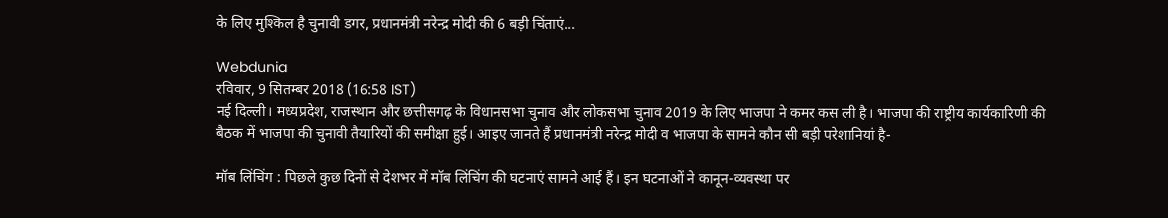के लिए मुश्किल है चुनावी डगर, प्रधानमंत्री नरेन्द्र मोदी की 6 बड़ी चिंताएं...

Webdunia
रविवार, 9 सितम्बर 2018 (16:58 IST)
नई दिल्ली। मध्यप्रदेश, राजस्थान और छत्तीसगढ़ के विधानसभा चुनाव और लोकसभा चुनाव 2019 के लिए भाजपा ने कमर कस ली है। भाजपा की राष्ट्रीय कार्यकारिणी की बैठक में भाजपा की चुनावी तैयारियों की समीक्षा हुई। आइए जानते हैं प्रधानमंत्री नरेन्द्र मोदी व भाजपा के सामने कौन सी बड़ी परेशानियां है-

मॉब लिंचिंग : पिछले कुछ दिनों से देशभर में मॉ‍ब लिंचिंग की घटनाएं सामने आई हैं। इन घटनाओं ने कानून-व्यवस्था पर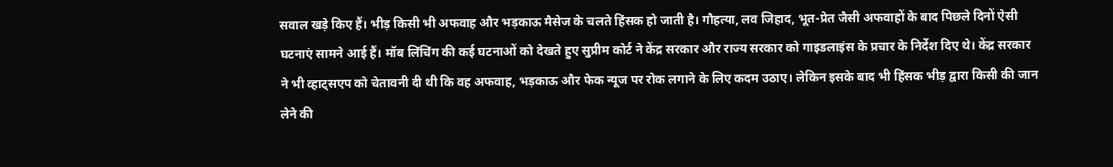सवाल खड़े किए हैं। भीड़ किसी भी अफवाह और भड़काऊ मैसेज के चलते हिंसक हो जाती है। गौहत्या, लव जिहाद, भूत-प्रेत जैसी अफवाहों के बाद पिछले दिनों ऐसी घटनाएं सामने आई हैं। मॉब लिंचिंग की कई घटनाओं को देखते हुए सुप्रीम कोर्ट ने केंद्र सरकार और राज्य सरकार को गाइडलाइंस के प्रचार के निर्देश दिए थे। केंद्र सरकार ने भी व्हाट्‍सएप को चेतावनी दी थी कि वह अफवाह, भड़काऊ और फेक न्यूज पर रोक लगाने के लिए कदम उठाए। लेकिन इसके बाद भी हिंसक भीड़ द्वारा किसी की जान लेने की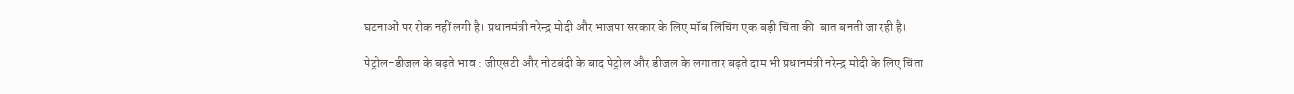घटनाओं पर रोक नहीं लगी है। प्रधानमंत्री नरेन्द्र मोदी और भाजपा सरकार के लिए मॉब लिंचिंग एक बड़ी चिंता की  बात बनती जा रही है।

पेट्रोल-डीजल के बढ़ते भाव : जीएसटी और नोटबंदी के बाद पेट्रोल और डीजल के लगातार बढ़ते दाम भी प्रधानमंत्री नरेन्द्र मोदी के लिए चिंता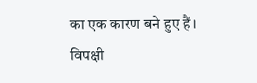का एक कारण बने हुए हैं। विपक्षी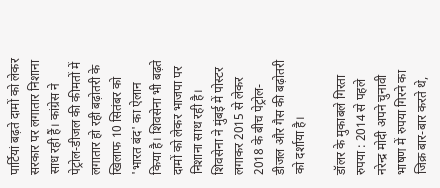पार्टियां बढ़ते दामों को लेकर सरकार पर लगातार निशाना साध रही हैं। कांग्रेस ने पेट्रोल-डीजल की कीमतों में लगातार हो रही बढ़ोतरी के खिलाफ 10 सितंबर को 'भारत बंद' का ऐलान किया है। शिवसेना भी बढ़ते दामों को लेकर भाजपा पर निशाना साथ रही है। शिवसेना ने मुंबई में पोस्टर लगाकर 2015 से लेकर 2018 के बीच पेट्रोल-डीजल और गैस की बढ़ोतरी को दर्शाया है।

डॉलर के मुकाबले गिरता रुपया : 2014 से पहले नरेन्द्र मोदी अपने चुनावी भाषण में रुपया गिरने का जिक्र बार-बार करते थे,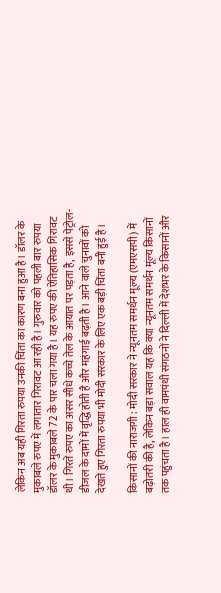लेकिन अब यही गिरता रुपया उनकी चिंता का कारण बना हुआ है। डॉलर के मुकाबले रुपए में लगातार गिरावट आ रही है। गुरुवार को पहली बार रुपया डॉलर के मुकाबले 72 के पार चला गया है। यह रुपए की ऐतिहासिक गिरावट थी। गिरते रुपए का असर सीधे कच्चे तेल के आयात पर पड़ता है, इससे पेट्रोल-डीजल के दामों में वृद्धि होती है और महंगाई बढ़ती है। आने वाले चुनावों को देखते हुए गिरता रुपया भी मोदी सरकार के लिए एक बड़ी चिंता बनी हुई है।

किसानों की नाराजगी : मोदी सरकार ने न्यूनतम समर्थन मूल्य (एमएसपी) में बढ़ोतरी की है, लेकिन बड़ा सवाल यह कि क्या न्यूनतम समर्थन मूल्य किसानों तक पहुंचता है। हाल ही वामपंथी संगठनों ने दिल्ली में देशभर के किसानों और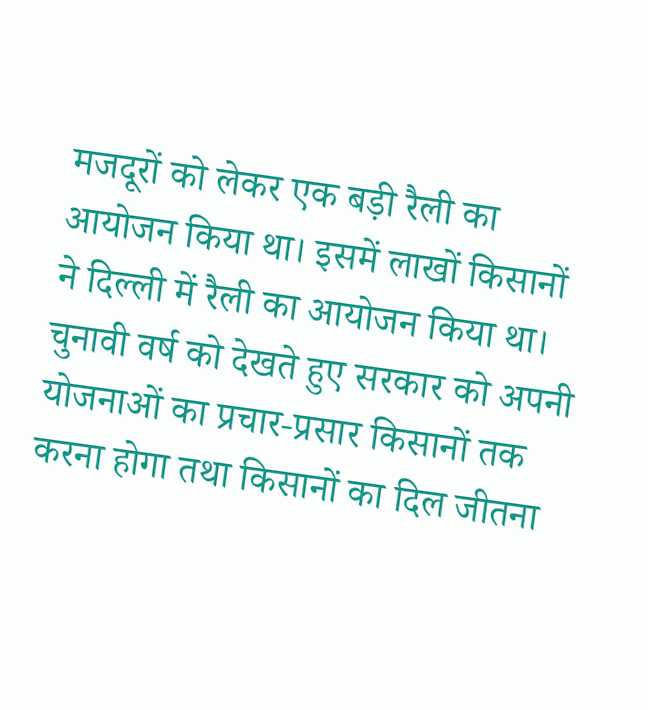मजदूरों को लेकर एक बड़ी रैली का आयोजन किया था। इसमें लाखों किसानों ने दिल्ली में रैली का आयोजन किया था। चुनावी वर्ष को देखते हुए सरकार को अपनी योजनाओं का प्रचार-प्रसार किसानों तक करना होगा तथा किसानों का दिल जीतना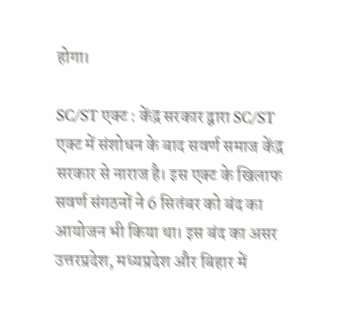होगा।

SC/ST एक्ट : केंद्र सरकार द्वारा SC/ST एक्ट में संशोधन के बाद सवर्ण समाज केंद्र सरकार से नाराज है। इस एक्ट के खिलाफ सवर्ण संगठनों ने 6 सितंबर को बंद का आयोजन भी किया था। इस बंद का असर उत्तरप्रदेश, मध्यप्रदेश और बिहार में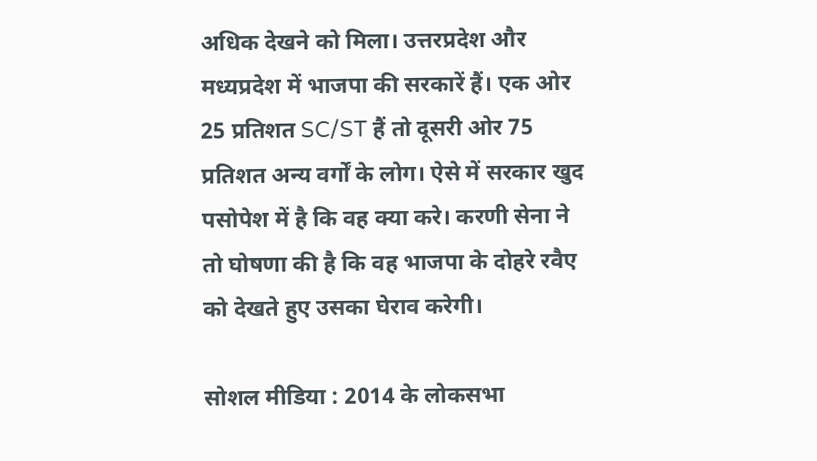अधिक देखने को मिला। उत्तरप्रदेश और मध्यप्रदेश में भाजपा की सरकारें हैं। एक ओर 25 प्रतिशत SC/ST हैं तो दूसरी ओर 75 प्रतिशत अन्य वर्गों के लोग। ऐसे में सरकार खुद पसोपेश में है कि वह क्या करे। करणी सेना ने तो घोषणा की है कि वह भाजपा के दोहरे रवैए को देखते हुए उसका घेराव करेगी।

सोशल मीडिया : 2014 के लोकसभा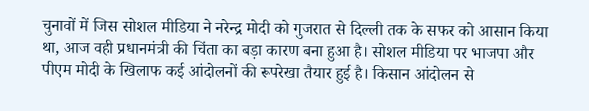चुनावों में जिस सोशल मीडिया ने नरेन्द्र मोदी को गुजरात से दिल्ली तक के सफर को आसान किया था, आज वही प्रधानमंत्री की चिंता का बड़ा कारण बना हुआ है। सोशल मीडिया पर भाजपा और पीएम मोदी के खिलाफ कई आंदोलनों की रूपरेखा तैयार हुई है। किसान आंदोलन से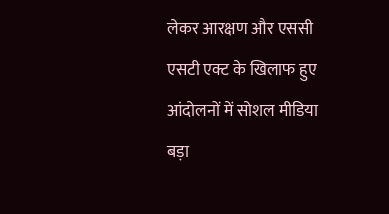लेकर आरक्षण और एससी एसटी एक्ट के खिलाफ हुए आंदोलनों में सोशल मीडिया बड़ा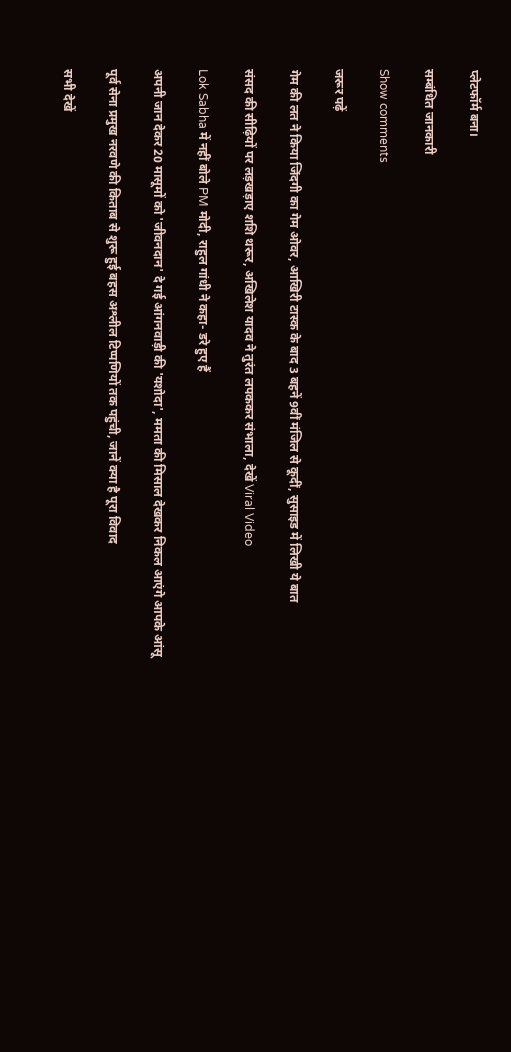प्लेटफॉर्म बना।

सम्बंधित जानकारी

Show comments

जरूर पढ़ें

गेम की लत ने किया जिंदगी का गेम ओवर, आखिरी टास्‍क के बाद 3 बहनें 9वीं मंजिल से कूदीं, सुसाइड में लिखी ये बात

संसद की सीढ़ियों पर लड़खड़ाए शशि थरूर, अखिलेश यादव ने तुरंत लपककर संभाला, देखें Viral Video

Lok Sabha में नहीं बोले PM मोदी, राहुल गांधी ने कहा- डरे हुए हैं

अपनी जान देकर 20 मासूमों को 'जीवनदान' दे गई आंगनवाड़ी की 'यशोदा', ममता की मिसाल देखकर निकल आएंगे आपके आंसू

पूर्व सेना प्रमुख नरवणे की किताब से शुरू हुई बहस अश्लील टिप्पणियों तक पहुंची, जानें क्या है पूरा विवाद

सभी देखें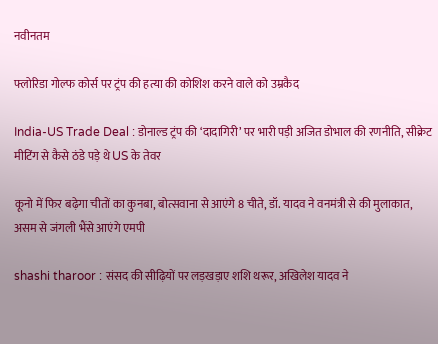नवीनतम

फ्लोरिडा गोल्फ कोर्स पर ट्रंप की हत्या की कोशिश करने वाले को उम्रकैद

India-US Trade Deal : डोनाल्ड ट्रंप की ‘दादागिरी’ पर भारी पड़ी अजित डोभाल की रणनीति, सीक्रेट मीटिंग से कैसे ठंडे पड़े थे US के तेवर

कूनो में फिर बढ़ेगा चीतों का कुनबा, बोत्सवाना से आएंगे 8 चीते, डॉ. यादव ने वनमंत्री से की मुलाकात, असम से जंगली भैंसे आएंगे एमपी

shashi tharoor : संसद की सीढ़ियों पर लड़खड़ाए शशि थरूर, अखिलेश यादव ने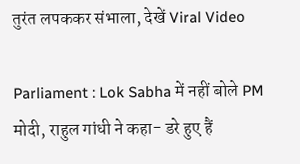तुरंत लपककर संभाला, देखें Viral Video

Parliament : Lok Sabha में नहीं बोले PM मोदी, राहुल गांधी ने कहा- डरे हुए हैं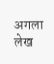अगला लेख